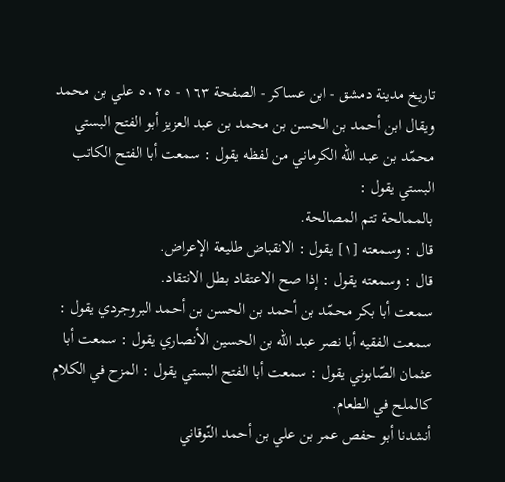تاريخ مدينة دمشق - ابن عساكر - الصفحة ١٦٣ - ٥٠٢٥ علي بن محمد ويقال ابن أحمد بن الحسن بن محمد بن عبد العزيز أبو الفتح البستي
محمّد بن عبد الله الكرماني من لفظه يقول : سمعت أبا الفتح الكاتب البستي يقول :
بالممالحة تتم المصالحة.
قال : وسمعته [١] يقول : الانقباض طليعة الإعراض.
قال : وسمعته يقول : إذا صح الاعتقاد بطل الانتقاد.
سمعت أبا بكر محمّد بن أحمد بن الحسن بن أحمد البروجردي يقول : سمعت الفقيه أبا نصر عبد الله بن الحسين الأنصاري يقول : سمعت أبا عثمان الصّابوني يقول : سمعت أبا الفتح البستي يقول : المزح في الكلام كالملح في الطعام.
أنشدنا أبو حفص عمر بن علي بن أحمد النّوقاني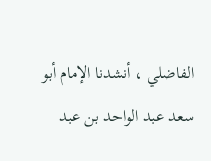الفاضلي ، أنشدنا الإمام أبو سعد عبد الواحد بن عبد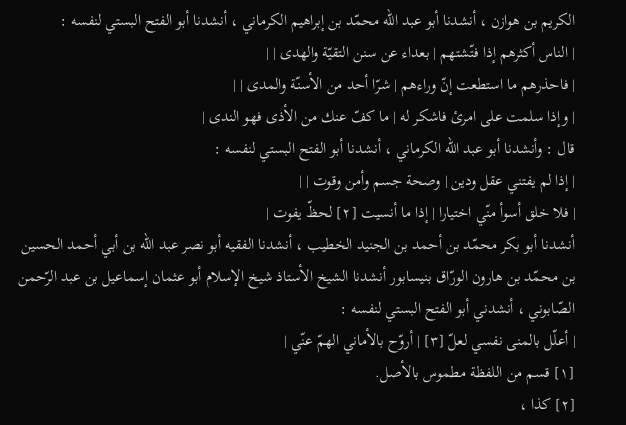الكريم بن هوازن ، أنشدنا أبو عبد الله محمّد بن إبراهيم الكرماني ، أنشدنا أبو الفتح البستي لنفسه :
| الناس أكثرهم إذا فتّشتهم | بعداء عن سنن التقيّة والهدى | |
| فاحذرهم ما استطعت إنّ وراءهم | شرّا أحد من الأسنّة والمدى | |
| وإذا سلمت على امرئ فاشكر له | ما كفّ عنك من الأذى فهو الندى |
قال : وأنشدنا أبو عبد الله الكرماني ، أنشدنا أبو الفتح البستي لنفسه :
| إذا لم يفتني عقل ودين | وصحة جسم وأمن وقوت | |
| فلا خلق أسوأ منّي اختيارا | إذا ما أنسيت [٢] لحظّ يفوت |
أنشدنا أبو بكر محمّد بن أحمد بن الجنيد الخطيب ، أنشدنا الفقيه أبو نصر عبد الله بن أبي أحمد الحسين بن محمّد بن هارون الورّاق بنيسابور أنشدنا الشيخ الأستاذ شيخ الإسلام أبو عثمان إسماعيل بن عبد الرّحمن الصّابوني ، أنشدني أبو الفتح البستي لنفسه :
| أعلّل بالمنى نفسي لعلّ [٣] | أروّح بالأماني الهمّ عنّي |
[١] قسم من اللفظة مطموس بالأصل.
[٢] كذا ،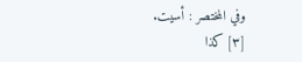وفي المختصر : أسيت.
[٣] كذا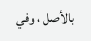بالأصل ، وفي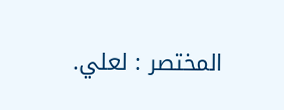المختصر : لعلي.